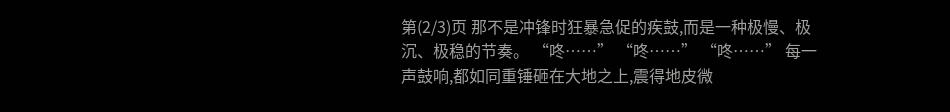第(2/3)页 那不是冲锋时狂暴急促的疾鼓,而是一种极慢、极沉、极稳的节奏。 “咚……” “咚……” “咚……” 每一声鼓响,都如同重锤砸在大地之上,震得地皮微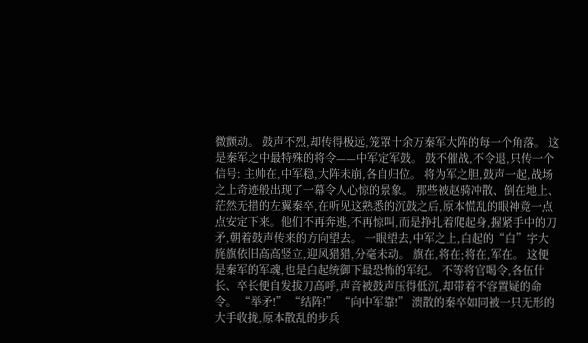微颤动。 鼓声不烈,却传得极远,笼罩十余万秦军大阵的每一个角落。 这是秦军之中最特殊的将令——中军定军鼓。 鼓不催战,不令退,只传一个信号: 主帅在,中军稳,大阵未崩,各自归位。 将为军之胆,鼓声一起,战场之上奇迹般出现了一幕令人心惊的景象。 那些被赵骑冲散、倒在地上、茫然无措的左翼秦卒,在听见这熟悉的沉鼓之后,原本慌乱的眼神竟一点点安定下来。他们不再奔逃,不再惊叫,而是挣扎着爬起身,握紧手中的刀矛,朝着鼓声传来的方向望去。 一眼望去,中军之上,白起的“白”字大旄旗依旧高高竖立,迎风猎猎,分毫未动。 旗在,将在;将在,军在。 这便是秦军的军魂,也是白起统御下最恐怖的军纪。 不等将官喝令,各伍什长、卒长便自发拔刀高呼,声音被鼓声压得低沉,却带着不容置疑的命令。 “举矛!” “结阵!” “向中军靠!” 溃散的秦卒如同被一只无形的大手收拢,原本散乱的步兵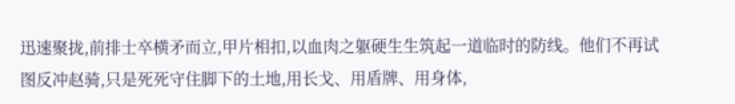迅速聚拢,前排士卒横矛而立,甲片相扣,以血肉之躯硬生生筑起一道临时的防线。他们不再试图反冲赵骑,只是死死守住脚下的土地,用长戈、用盾牌、用身体,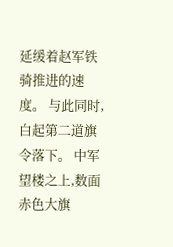延缓着赵军铁骑推进的速度。 与此同时,白起第二道旗令落下。 中军望楼之上,数面赤色大旗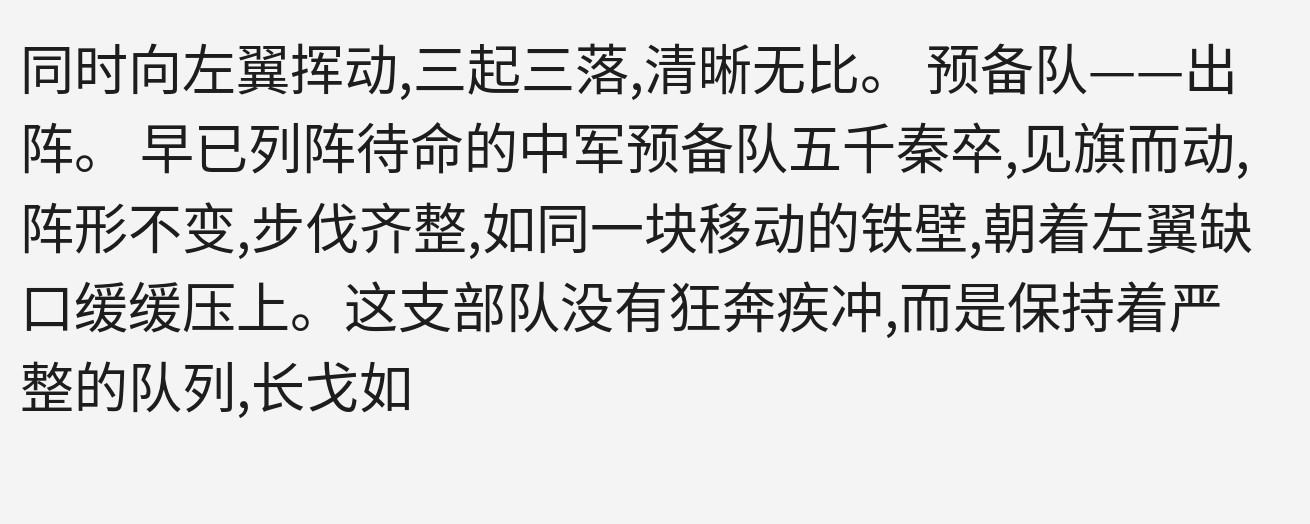同时向左翼挥动,三起三落,清晰无比。 预备队——出阵。 早已列阵待命的中军预备队五千秦卒,见旗而动,阵形不变,步伐齐整,如同一块移动的铁壁,朝着左翼缺口缓缓压上。这支部队没有狂奔疾冲,而是保持着严整的队列,长戈如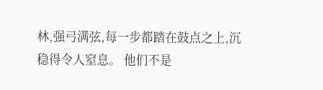林,强弓满弦,每一步都踏在鼓点之上,沉稳得令人窒息。 他们不是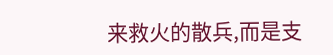来救火的散兵,而是支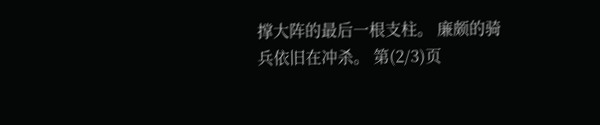撑大阵的最后一根支柱。 廉颇的骑兵依旧在冲杀。 第(2/3)页